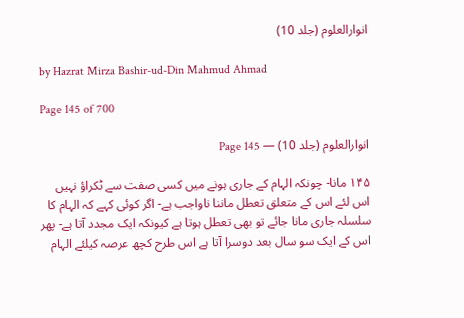انوارالعلوم (جلد 10)

by Hazrat Mirza Bashir-ud-Din Mahmud Ahmad

Page 145 of 700

انوارالعلوم (جلد 10) — Page 145

۱۴۵ مانا- چونکہ الہام کے جاری ہونے میں کسی صفت سے ٹکراؤ نہیں اس لئے اس کے متعلق تعطل ماننا ناواجب ہے- اگر کوئی کہے کہ الہام کا سلسلہ جاری مانا جائے تو بھی تعطل ہوتا ہے کیونکہ ایک مجدد آتا ہے- پھر اس کے ایک سو سال بعد دوسرا آتا ہے اس طرح کچھ عرصہ کیلئے الہام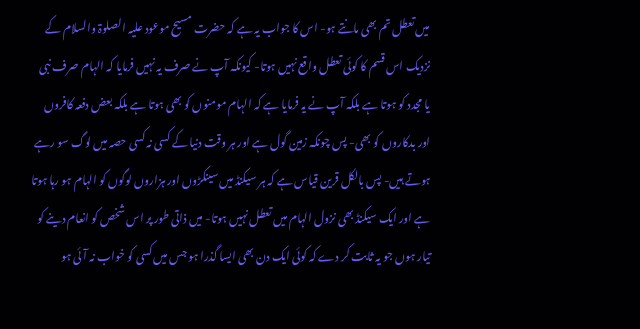میں تعطل تم بھی مانتے ہو- اس کا جواب یہ ہے کہ حضرت مسیح موعود علیہ الصلوۃ والسلام کے نزدیک اس قسم کا کوئی تعطل واقع نہیں ہوتا- کیونکہ آپ نے صرف یہ نہیں فرمایا کہ الہام صرف نبی یا مجدد کو ہوتا ہے بلکہ آپ نے یہ فرمایا ہے کہ الہام مومنوں کو بھی ہوتا ہے بلکہ بعض دفعہ کافروں اور بدکاروں کو بھی- پس چونکہ زمین گول ہے اور ہر وقت دنیا کے کسی نہ کسی حصہ میں لوگ سو رہے ہوتے ہیں- پس بالکل قرین قیاس ہے کہ ہر سیکنڈ میں سینکڑوں اور ہزاروں لوگوں کو الہام ہو رہا ہوتا ہے اور ایک سیکنڈ بھی نزول الہام میں تعطل نہیں ہوتا- میں ذاتی طور پر اس شخص کو انعام دینے کو تیار ہوں جو یہ ثابت کر دے کہ کوئی ایک دن بھی ایسا گذرا ہو جس میں کسی کو خواب نہ آئی ہو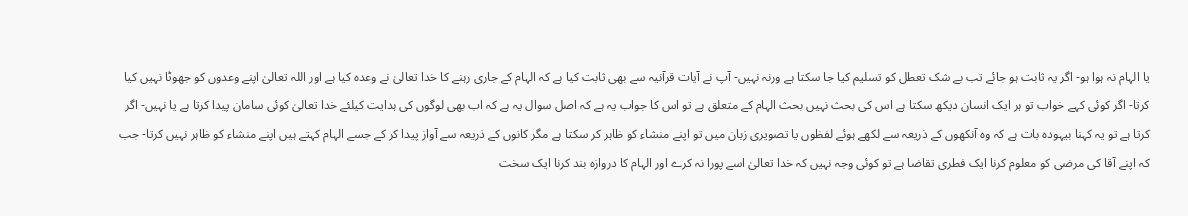یا الہام نہ ہوا ہو- اگر یہ ثابت ہو جائے تب بے شک تعطل کو تسلیم کیا جا سکتا ہے ورنہ نہیں- آپ نے آیات قرآنیہ سے بھی ثابت کیا ہے کہ الہام کے جاری رہنے کا خدا تعالیٰ نے وعدہ کیا ہے اور اللہ تعالیٰ اپنے وعدوں کو جھوٹا نہیں کیا کرتا- اگر کوئی کہے خواب تو ہر ایک انسان دیکھ سکتا ہے اس کی بحث نہیں بحث الہام کے متعلق ہے تو اس کا جواب یہ ہے کہ اصل سوال یہ ہے کہ اب بھی لوگوں کی ہدایت کیلئے خدا تعالیٰ کوئی سامان پیدا کرتا ہے یا نہیں- اگر کرتا ہے تو یہ کہنا بیہودہ بات ہے کہ وہ آنکھوں کے ذریعہ سے لکھے ہوئے لفظوں یا تصویری زبان میں تو اپنے منشاء کو ظاہر کر سکتا ہے مگر کانوں کے ذریعہ سے آواز پیدا کر کے جسے الہام کہتے ہیں اپنے منشاء کو ظاہر نہیں کرتا- جب کہ اپنے آقا کی مرضی کو معلوم کرنا ایک فطری تقاضا ہے تو کوئی وجہ نہیں کہ خدا تعالیٰ اسے پورا نہ کرے اور الہام کا دروازہ بند کرنا ایک سخت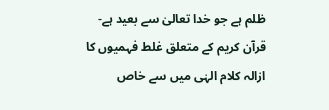ظلم ہے جو خدا تعالیٰ سے بعید ہے- قرآن کریم کے متعلق غلط فہمیوں کا ازالہ کلام الہٰی میں سے خاص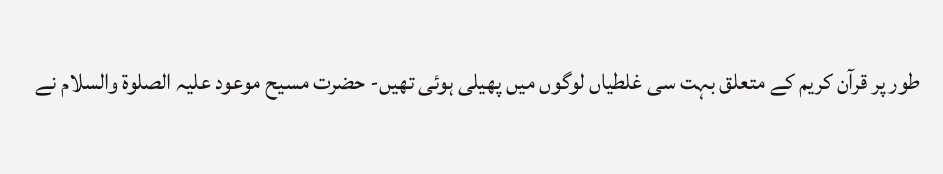طور پر قرآن کریم کے متعلق بہت سی غلطیاں لوگوں میں پھیلی ہوئی تھیں- حضرت مسیح موعود علیہ الصلوۃ والسلام نے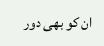ان کو بھی دور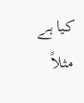کیا ہے مثلاً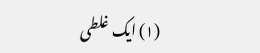(۱) ایک غلطی